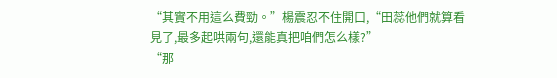“其實不用這么費勁。”楊震忍不住開口,“田蕊他們就算看見了,最多起哄兩句,還能真把咱們怎么樣?”
“那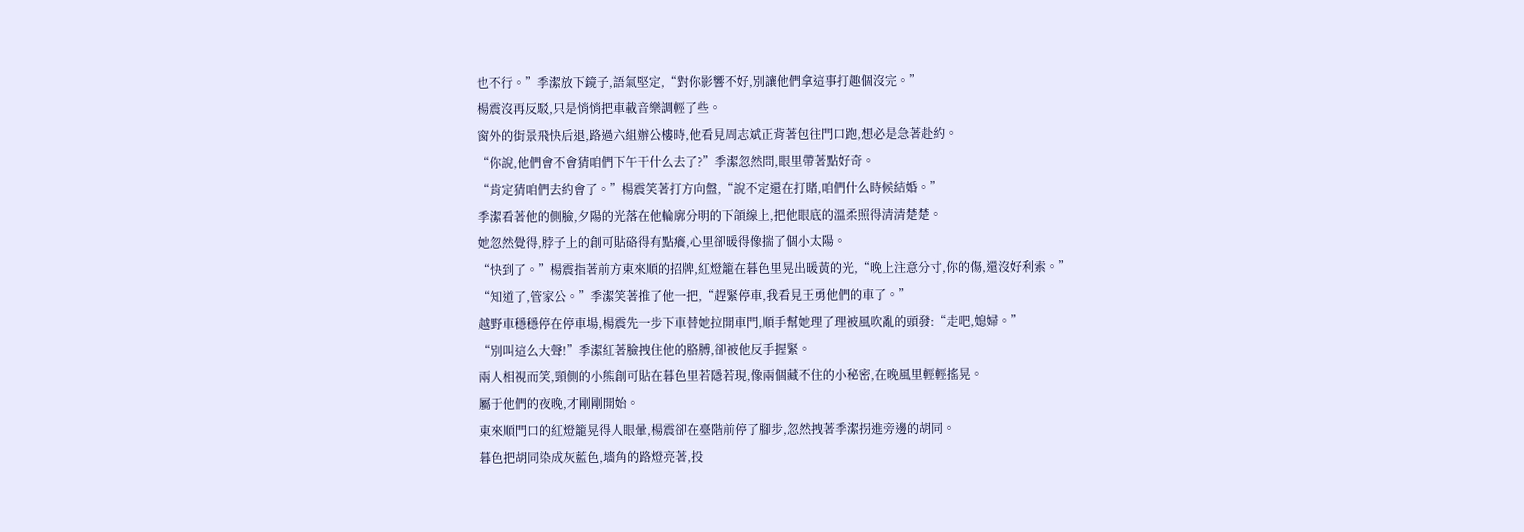也不行。”季潔放下鏡子,語氣堅定,“對你影響不好,別讓他們拿這事打趣個沒完。”
楊震沒再反駁,只是悄悄把車載音樂調輕了些。
窗外的街景飛快后退,路過六組辦公樓時,他看見周志斌正背著包往門口跑,想必是急著赴約。
“你說,他們會不會猜咱們下午干什么去了?”季潔忽然問,眼里帶著點好奇。
“肯定猜咱們去約會了。”楊震笑著打方向盤,“說不定還在打賭,咱們什么時候結婚。”
季潔看著他的側臉,夕陽的光落在他輪廓分明的下頜線上,把他眼底的溫柔照得清清楚楚。
她忽然覺得,脖子上的創可貼硌得有點癢,心里卻暖得像揣了個小太陽。
“快到了。”楊震指著前方東來順的招牌,紅燈籠在暮色里晃出暖黃的光,“晚上注意分寸,你的傷,還沒好利索。”
“知道了,管家公。”季潔笑著推了他一把,“趕緊停車,我看見王勇他們的車了。”
越野車穩穩停在停車場,楊震先一步下車替她拉開車門,順手幫她理了理被風吹亂的頭發:“走吧,媳婦。”
“別叫這么大聲!”季潔紅著臉拽住他的胳膊,卻被他反手握緊。
兩人相視而笑,頸側的小熊創可貼在暮色里若隱若現,像兩個藏不住的小秘密,在晚風里輕輕搖晃。
屬于他們的夜晚,才剛剛開始。
東來順門口的紅燈籠晃得人眼暈,楊震卻在臺階前停了腳步,忽然拽著季潔拐進旁邊的胡同。
暮色把胡同染成灰藍色,墻角的路燈亮著,投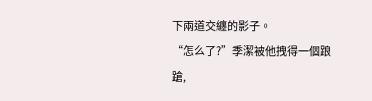下兩道交纏的影子。
“怎么了?”季潔被他拽得一個踉蹌,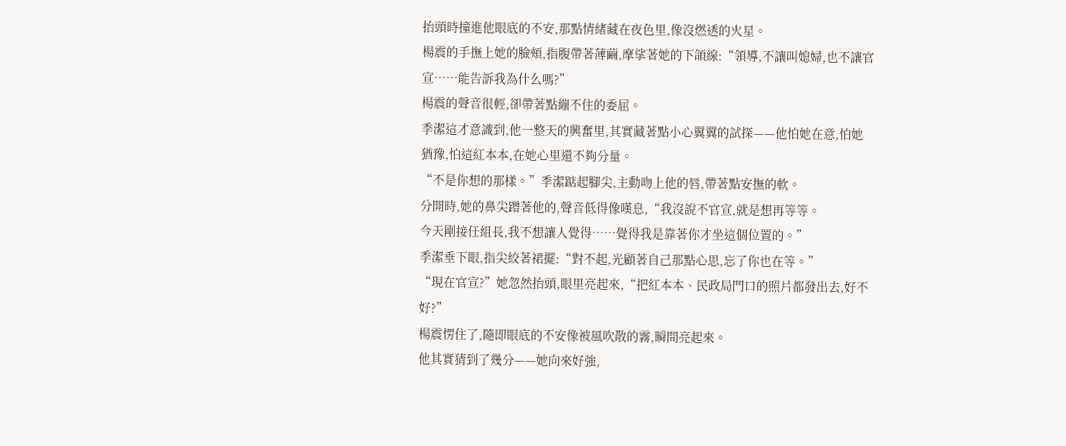抬頭時撞進他眼底的不安,那點情緒藏在夜色里,像沒燃透的火星。
楊震的手撫上她的臉頰,指腹帶著薄繭,摩挲著她的下頜線:“領導,不讓叫媳婦,也不讓官宣……能告訴我為什么嗎?”
楊震的聲音很輕,卻帶著點繃不住的委屈。
季潔這才意識到,他一整天的興奮里,其實藏著點小心翼翼的試探——他怕她在意,怕她猶豫,怕這紅本本,在她心里還不夠分量。
“不是你想的那樣。”季潔踮起腳尖,主動吻上他的唇,帶著點安撫的軟。
分開時,她的鼻尖蹭著他的,聲音低得像嘆息,“我沒說不官宣,就是想再等等。
今天剛接任組長,我不想讓人覺得……覺得我是靠著你才坐這個位置的。”
季潔垂下眼,指尖絞著裙擺:“對不起,光顧著自己那點心思,忘了你也在等。”
“現在官宣?”她忽然抬頭,眼里亮起來,“把紅本本、民政局門口的照片都發出去,好不好?”
楊震愣住了,隨即眼底的不安像被風吹散的霧,瞬間亮起來。
他其實猜到了幾分——她向來好強,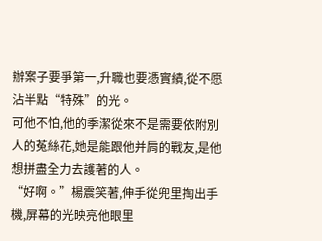辦案子要爭第一,升職也要憑實績,從不愿沾半點“特殊”的光。
可他不怕,他的季潔從來不是需要依附別人的菟絲花,她是能跟他并肩的戰友,是他想拼盡全力去護著的人。
“好啊。”楊震笑著,伸手從兜里掏出手機,屏幕的光映亮他眼里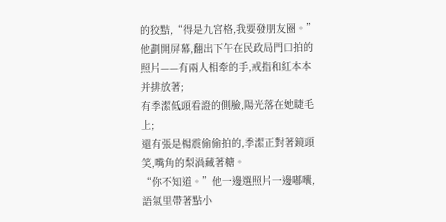的狡黠,“得是九宮格,我要發朋友圈。”
他劃開屏幕,翻出下午在民政局門口拍的照片——有兩人相牽的手,戒指和紅本本并排放著;
有季潔低頭看證的側臉,陽光落在她睫毛上;
還有張是楊震偷偷拍的,季潔正對著鏡頭笑,嘴角的梨渦藏著糖。
“你不知道。”他一邊選照片一邊嘟囔,語氣里帶著點小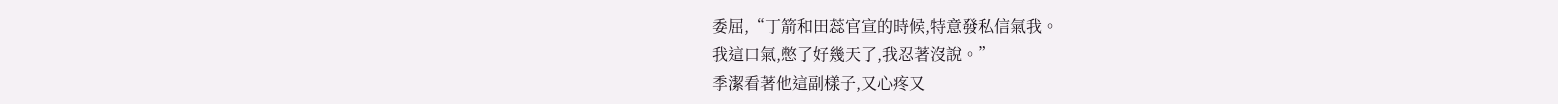委屈,“丁箭和田蕊官宣的時候,特意發私信氣我。
我這口氣,憋了好幾天了,我忍著沒說。”
季潔看著他這副樣子,又心疼又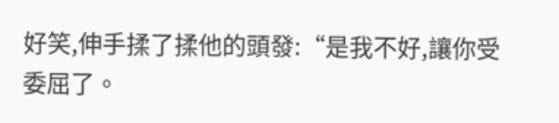好笑,伸手揉了揉他的頭發:“是我不好,讓你受委屈了。